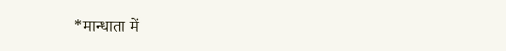*मान्धाता में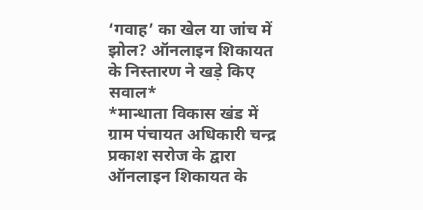‘गवाह’ का खेल या जांच में झोल? ऑनलाइन शिकायत के निस्तारण ने खड़े किए सवाल*
*मान्धाता विकास खंड में ग्राम पंचायत अधिकारी चन्द्र प्रकाश सरोज के द्वारा ऑनलाइन शिकायत के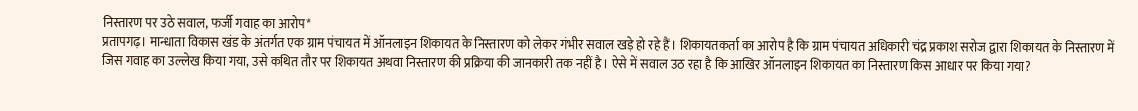निस्तारण पर उठे सवाल, फर्जी गवाह का आरोप*
प्रतापगढ़। मान्धाता विकास खंड के अंतर्गत एक ग्राम पंचायत में ऑनलाइन शिकायत के निस्तारण को लेकर गंभीर सवाल खड़े हो रहे हैं। शिकायतकर्ता का आरोप है कि ग्राम पंचायत अधिकारी चंद्र प्रकाश सरोज द्वारा शिकायत के निस्तारण में जिस गवाह का उल्लेख किया गया, उसे कथित तौर पर शिकायत अथवा निस्तारण की प्रक्रिया की जानकारी तक नहीं है। ऐसे में सवाल उठ रहा है कि आखिर ऑनलाइन शिकायत का निस्तारण किस आधार पर किया गया?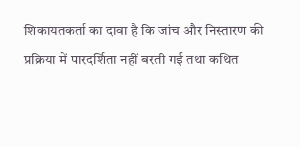शिकायतकर्ता का दावा है कि जांच और निस्तारण की प्रक्रिया में पारदर्शिता नहीं बरती गई तथा कथित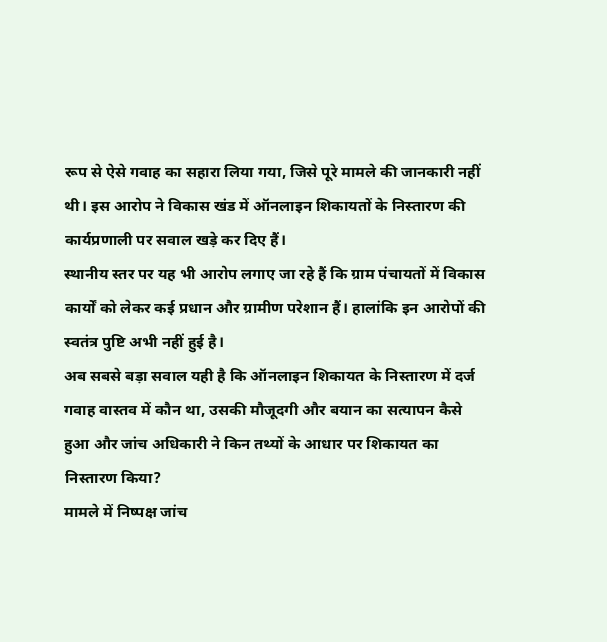रूप से ऐसे गवाह का सहारा लिया गया, जिसे पूरे मामले की जानकारी नहीं थी। इस आरोप ने विकास खंड में ऑनलाइन शिकायतों के निस्तारण की कार्यप्रणाली पर सवाल खड़े कर दिए हैं।
स्थानीय स्तर पर यह भी आरोप लगाए जा रहे हैं कि ग्राम पंचायतों में विकास कार्यों को लेकर कई प्रधान और ग्रामीण परेशान हैं। हालांकि इन आरोपों की स्वतंत्र पुष्टि अभी नहीं हुई है।
अब सबसे बड़ा सवाल यही है कि ऑनलाइन शिकायत के निस्तारण में दर्ज गवाह वास्तव में कौन था, उसकी मौजूदगी और बयान का सत्यापन कैसे हुआ और जांच अधिकारी ने किन तथ्यों के आधार पर शिकायत का निस्तारण किया?
मामले में निष्पक्ष जांच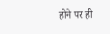होने पर ही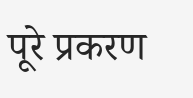पूरे प्रकरण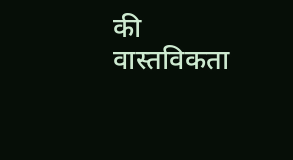की वास्तविकता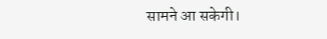सामने आ सकेगी।